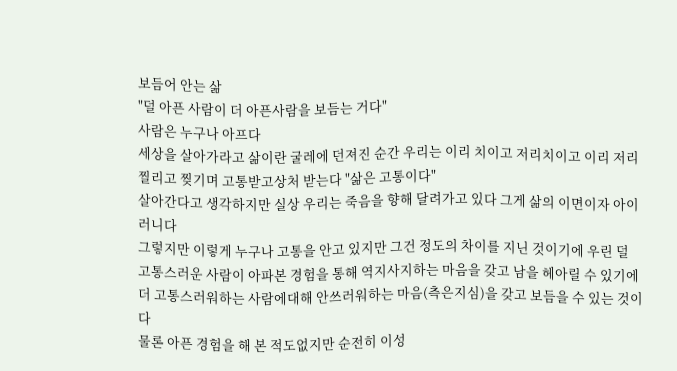보듬어 안는 삶
"덜 아픈 사람이 더 아픈사람을 보듬는 거다"
사람은 누구나 아프다
세상을 살아가라고 삶이란 굴레에 던져진 순간 우리는 이리 치이고 저리치이고 이리 저리 찔리고 찢기며 고통받고상처 받는다 "삶은 고통이다"
살아간다고 생각하지만 실상 우리는 죽음을 향해 달려가고 있다 그게 삶의 이면이자 아이러니다
그렇지만 이렇게 누구나 고통을 안고 있지만 그건 정도의 차이를 지닌 것이기에 우린 덜 고통스러운 사람이 아파본 경험을 통해 역지사지하는 마음을 갖고 남을 헤아릴 수 있기에
더 고통스러워하는 사람에대해 안쓰러워하는 마음(측은지심)을 갖고 보듬을 수 있는 것이다
물론 아픈 경험을 해 본 적도없지만 순전히 이성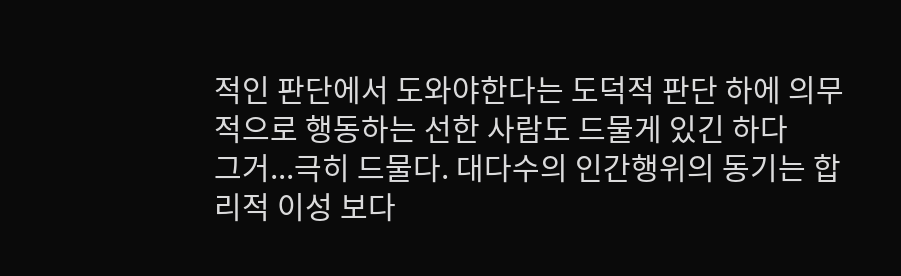적인 판단에서 도와야한다는 도덕적 판단 하에 의무적으로 행동하는 선한 사람도 드물게 있긴 하다
그거...극히 드물다. 대다수의 인간행위의 동기는 합리적 이성 보다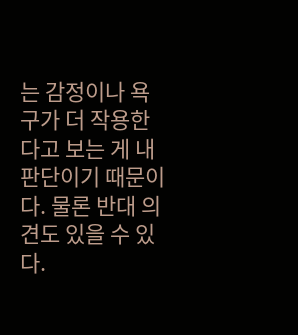는 감정이나 욕구가 더 작용한다고 보는 게 내 판단이기 때문이다. 물론 반대 의견도 있을 수 있다.